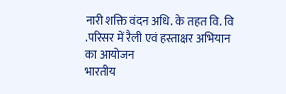नारी शक्ति वंदन अधि. के तहत वि. वि .परिसर में रैली एवं हस्ताक्षर अभियान का आयोजन
भारतीय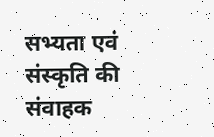सभ्यता एवं संस्कृति की संवाहक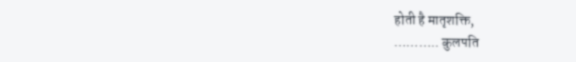होती है मातृशक्ति,
……….. कुलपति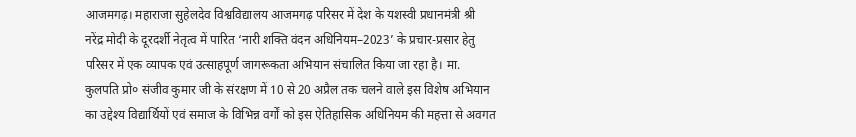आजमगढ़। महाराजा सुहेलदेव विश्वविद्यालय आजमगढ़ परिसर में देश के यशस्वी प्रधानमंत्री श्री नरेंद्र मोदी के दूरदर्शी नेतृत्व में पारित ‘नारी शक्ति वंदन अधिनियम–2023’ के प्रचार-प्रसार हेतु परिसर में एक व्यापक एवं उत्साहपूर्ण जागरूकता अभियान संचालित किया जा रहा है। मा. कुलपति प्रो० संजीव कुमार जी के संरक्षण में 10 से 20 अप्रैल तक चलने वाले इस विशेष अभियान का उद्देश्य विद्यार्थियों एवं समाज के विभिन्न वर्गों को इस ऐतिहासिक अधिनियम की महत्ता से अवगत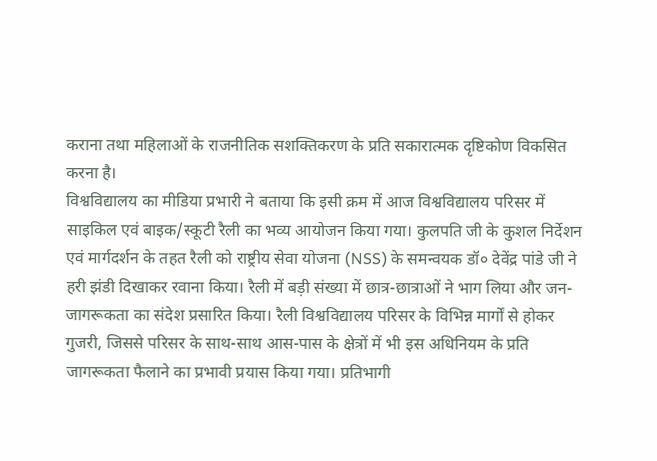कराना तथा महिलाओं के राजनीतिक सशक्तिकरण के प्रति सकारात्मक दृष्टिकोण विकसित करना है।
विश्वविद्यालय का मीडिया प्रभारी ने बताया कि इसी क्रम में आज विश्वविद्यालय परिसर में साइकिल एवं बाइक/स्कूटी रैली का भव्य आयोजन किया गया। कुलपति जी के कुशल निर्देशन एवं मार्गदर्शन के तहत रैली को राष्ट्रीय सेवा योजना (NSS) के समन्वयक डॉ० देवेंद्र पांडे जी ने हरी झंडी दिखाकर रवाना किया। रैली में बड़ी संख्या में छात्र-छात्राओं ने भाग लिया और जन-जागरूकता का संदेश प्रसारित किया। रैली विश्वविद्यालय परिसर के विभिन्न मार्गों से होकर गुजरी, जिससे परिसर के साथ-साथ आस-पास के क्षेत्रों में भी इस अधिनियम के प्रति जागरूकता फैलाने का प्रभावी प्रयास किया गया। प्रतिभागी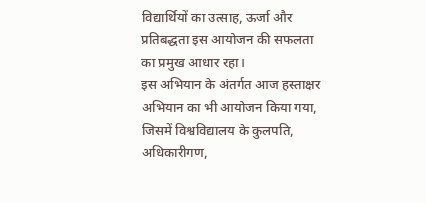विद्यार्थियों का उत्साह, ऊर्जा और प्रतिबद्धता इस आयोजन की सफलता का प्रमुख आधार रहा।
इस अभियान के अंतर्गत आज हस्ताक्षर अभियान का भी आयोजन किया गया, जिसमें विश्वविद्यालय के कुलपति, अधिकारीगण,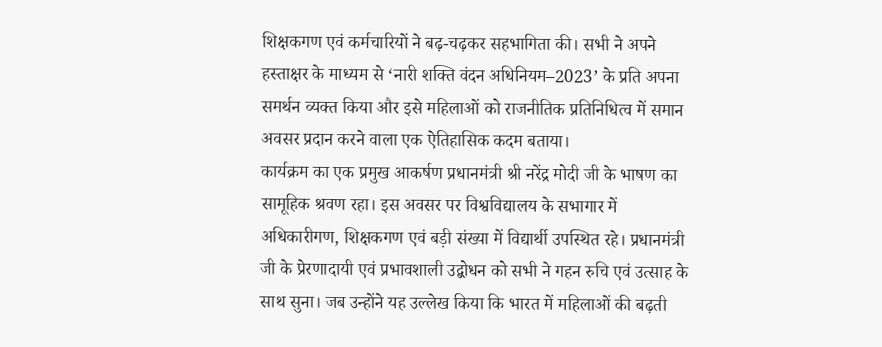शिक्षकगण एवं कर्मचारियों ने बढ़-चढ़कर सहभागिता की। सभी ने अपने हस्ताक्षर के माध्यम से ‘नारी शक्ति वंदन अधिनियम–2023’ के प्रति अपना समर्थन व्यक्त किया और इसे महिलाओं को राजनीतिक प्रतिनिधित्व में समान अवसर प्रदान करने वाला एक ऐतिहासिक कदम बताया।
कार्यक्रम का एक प्रमुख आकर्षण प्रधानमंत्री श्री नरेंद्र मोदी जी के भाषण का सामूहिक श्रवण रहा। इस अवसर पर विश्वविद्यालय के सभागार में अधिकारीगण, शिक्षकगण एवं बड़ी संख्या में विद्यार्थी उपस्थित रहे। प्रधानमंत्री जी के प्रेरणादायी एवं प्रभावशाली उद्बोधन को सभी ने गहन रुचि एवं उत्साह के साथ सुना। जब उन्होंने यह उल्लेख किया कि भारत में महिलाओं की बढ़ती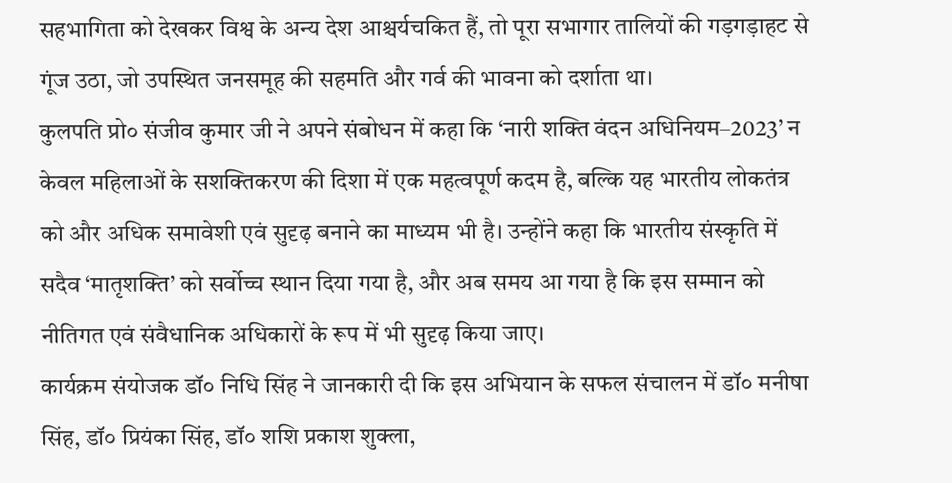सहभागिता को देखकर विश्व के अन्य देश आश्चर्यचकित हैं, तो पूरा सभागार तालियों की गड़गड़ाहट से गूंज उठा, जो उपस्थित जनसमूह की सहमति और गर्व की भावना को दर्शाता था।
कुलपति प्रो० संजीव कुमार जी ने अपने संबोधन में कहा कि ‘नारी शक्ति वंदन अधिनियम–2023’ न केवल महिलाओं के सशक्तिकरण की दिशा में एक महत्वपूर्ण कदम है, बल्कि यह भारतीय लोकतंत्र को और अधिक समावेशी एवं सुदृढ़ बनाने का माध्यम भी है। उन्होंने कहा कि भारतीय संस्कृति में सदैव ‘मातृशक्ति’ को सर्वोच्च स्थान दिया गया है, और अब समय आ गया है कि इस सम्मान को नीतिगत एवं संवैधानिक अधिकारों के रूप में भी सुदृढ़ किया जाए।
कार्यक्रम संयोजक डॉ० निधि सिंह ने जानकारी दी कि इस अभियान के सफल संचालन में डॉ० मनीषा सिंह, डॉ० प्रियंका सिंह, डॉ० शशि प्रकाश शुक्ला,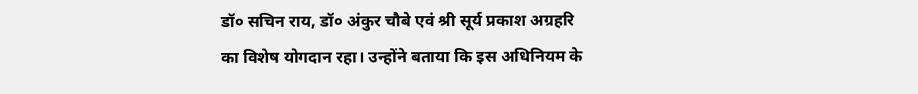डॉ० सचिन राय, डॉ० अंकुर चौबे एवं श्री सूर्य प्रकाश अग्रहरि का विशेष योगदान रहा। उन्होंने बताया कि इस अधिनियम के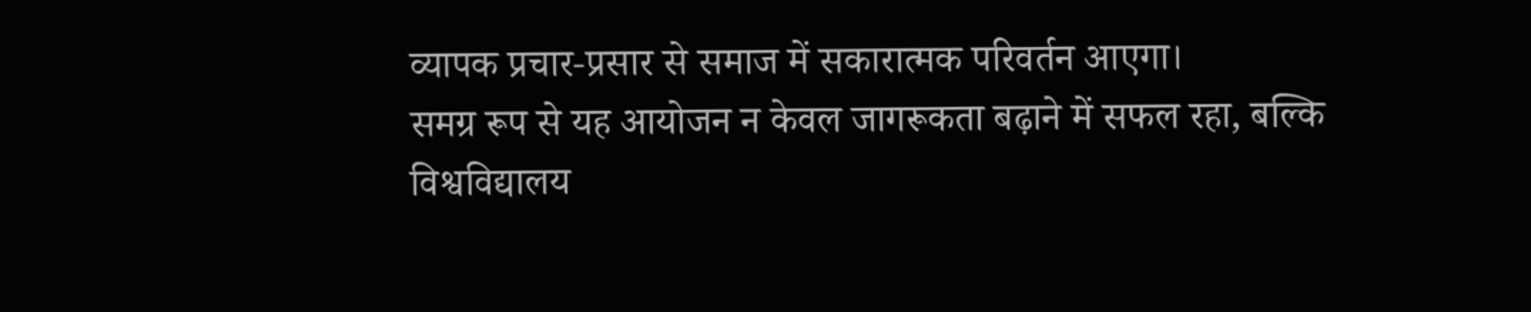व्यापक प्रचार-प्रसार से समाज में सकारात्मक परिवर्तन आएगा।
समग्र रूप से यह आयोजन न केवल जागरूकता बढ़ाने में सफल रहा, बल्कि विश्वविद्यालय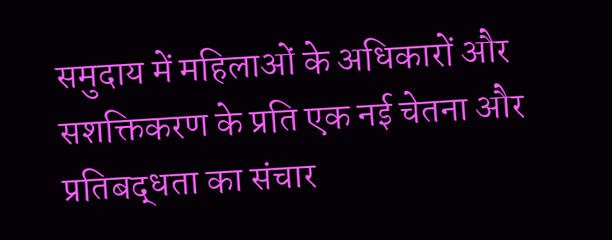समुदाय में महिलाओं के अधिकारों और सशक्तिकरण के प्रति एक नई चेतना और प्रतिबद्धता का संचार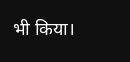भी किया।